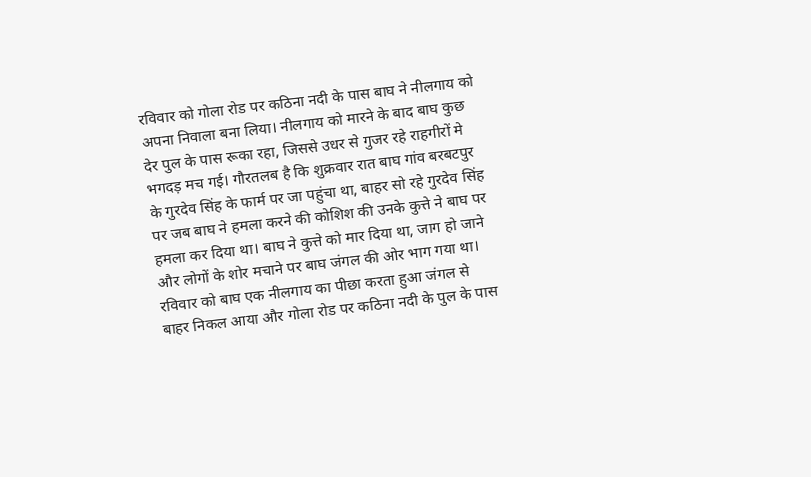रविवार को गोला रोड पर कठिना नदी के पास बाघ ने नीलगाय को अपना निवाला बना लिया। नीलगाय को मारने के बाद बाघ कुछ देर पुल के पास रूका रहा, जिससे उधर से गुजर रहे राहगीरों मे भगदड़ मच गई। गौरतलब है कि शुक्रवार रात बाघ गांव बरबटपुर के गुरदेव सिंह के फार्म पर जा पहुंचा था, बाहर सो रहे गुरदेव सिंह पर जब बाघ ने हमला करने की कोशिश की उनके कुत्ते ने बाघ पर हमला कर दिया था। बाघ ने कुत्ते को मार दिया था, जाग हो जाने और लोगों के शोर मचाने पर बाघ जंगल की ओर भाग गया था। रविवार को बाघ एक नीलगाय का पीछा करता हुआ जंगल से बाहर निकल आया और गोला रोड पर कठिना नदी के पुल के पास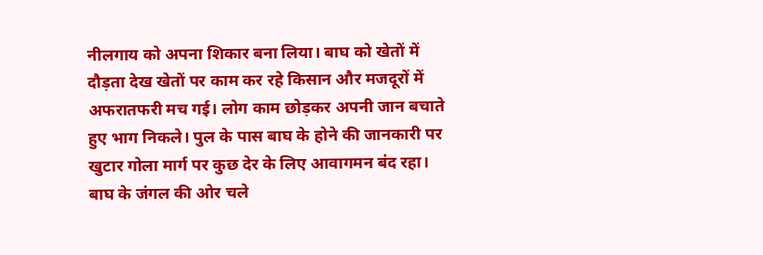नीलगाय को अपना शिकार बना लिया। बाघ को खेतों में दौड़ता देख खेतों पर काम कर रहे किसान और मजदूरों में अफरातफरी मच गई। लोग काम छोड़कर अपनी जान बचाते हुए भाग निकले। पुल के पास बाघ के होने की जानकारी पर खुटार गोला मार्ग पर कुछ देर के लिए आवागमन बंद रहा। बाघ के जंगल की ओर चले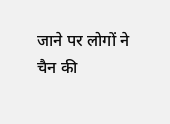जाने पर लोगों ने चैन की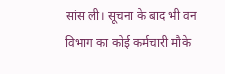सांस ली। सूचना के बाद भी वन विभाग का कोई कर्मचारी मौके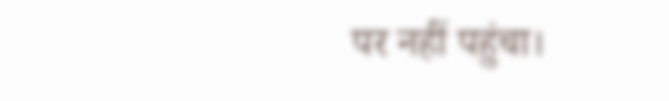पर नहीं पहुंचा।